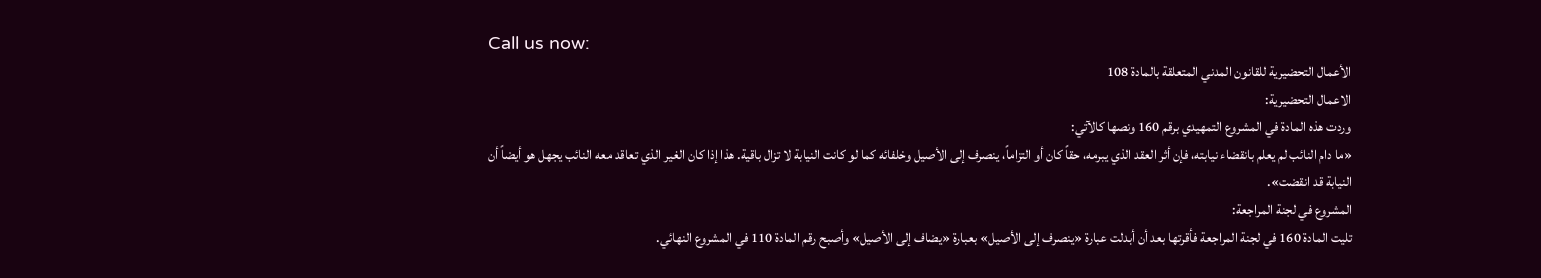Call us now:
الأعمال التحضيرية للقانون المدني المتعلقة بالمادة 108
الاعمال التحضيرية:
وردت هذه المادة في المشروع التمهيدي برقم 160 ونصها كالآتي:
«ما دام النائب لم يعلم بانقضاء نيابته، فإن أثر العقد الذي يبرمه، حقاً كان أو التزاماً، ينصرف إلى الأصيل وخلفائه كما لو كانت النيابة لا تزال باقية. هذا إذا كان الغير الذي تعاقد معه النائب يجهل هو أيضاً أن النيابة قد انقضت».
المشروع في لجنة المراجعة:
تليت المادة 160 في لجنة المراجعة فأقرتها بعد أن أبدلت عبارة «ينصرف إلى الأصيل» بعبارة «يضاف إلى الأصيل» وأصبح رقم المادة 110 في المشروع النهائي.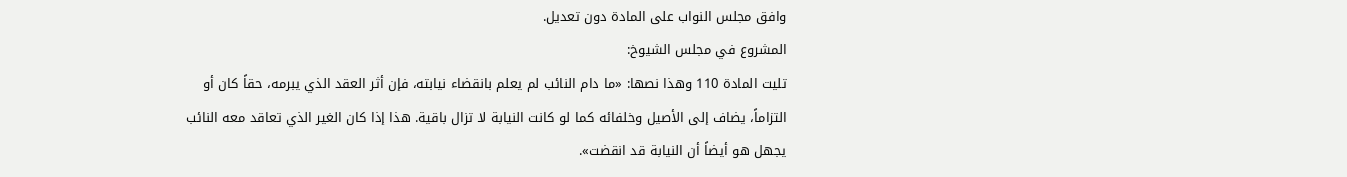وافق مجلس النواب على المادة دون تعديل.
المشروع في مجلس الشيوخ:
تليت المادة 110 وهذا نصها: «ما دام النائب لم يعلم بانقضاء نيابته، فإن أثر العقد الذي يبرمه، حقاً كان أو التزاماً، يضاف إلى الأصيل وخلفائه كما لو كانت النيابة لا تزال باقية. هذا إذا كان الغير الذي تعاقد معه النائب يجهل هو أيضاً أن النيابة قد انقضت».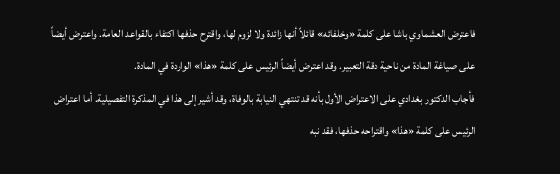فاعترض العشماوي باشا على كلمة «وخلفائه» قائلاً أنها زائدة ولا لزوم لها، واقترح حذفها اكتفاء بالقواعد العامة. واعترض أيضاً على صياغة المادة من ناحية دقة التعبير. وقد اعترض أيضاً الرئيس على كلمة «هذا» الواردة في المادة.
فأجاب الدكتور بغدادي على الاعتراض الأول بأنه قد تنتهي النيابة بالوفاة، وقد أشير إلى هذا في المذكرة التفصيلية. أما اعتراض الرئيس على كلمة «هذا» واقتراحه حذفها، فقد نبه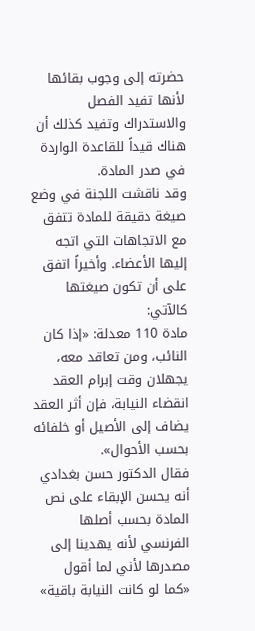حضرته إلى وجوب بقائها لأنها تفيد الفصل والاستدراك وتفيد كذلك أن هناك قيداً للقاعدة الواردة في صدر المادة.
وقد ناقشت اللجنة في وضع صيغة دقيقة للمادة تتفق مع الاتجاهات التي اتجه إليها الأعضاء. وأخيراً اتفق على أن تكون صيغتها كالآتي:
مادة 110 معدلة: «إذا كان النائب، ومن تعاقد معه، يجهلان وقت إبرام العقد انقضاء النيابة، فإن أثر العقد يضاف إلى الأصيل أو خلفائه بحسب الأحوال».
فقال الدكتور حسن بغدادي أنه يحسن الإبقاء على نص المادة بحسب أصلها الفرنسي لأنه يهدينا إلى مصدرها لأني لما أقول «كما لو كانت النيابة باقية»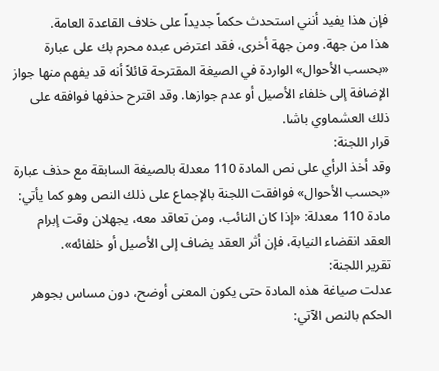فإن هذا يفيد أنني استحدث حكماً جديداً على خلاف القاعدة العامة.
هذا من جهة. ومن جهة أخرى، فقد اعترض عبده محرم بك على عبارة «بحسب الأحوال» الواردة في الصيغة المقترحة قائلاً أنه قد يفهم منها جواز الإضافة إلى خلفاء الأصيل أو عدم جوازها. وقد اقترح حذفها فوافقه على ذلك العشماوي باشا.
قرار اللجنة:
وقد أخذ الرأي على نص المادة 110 معدلة بالصيغة السابقة مع حذف عبارة «بحسب الأحوال» فوافقت اللجنة بالإجماع على ذلك النص وهو كما يأتي:
مادة 110 معدلة: «إذا كان النائب، ومن تعاقد معه، يجهلان وقت إبرام العقد انقضاء النيابة، فإن أثر العقد يضاف إلى الأصيل أو خلفائه».
تقرير اللجنة:
عدلت صياغة هذه المادة حتى يكون المعنى أوضح، دون مساس بجوهر الحكم بالنص الآتي: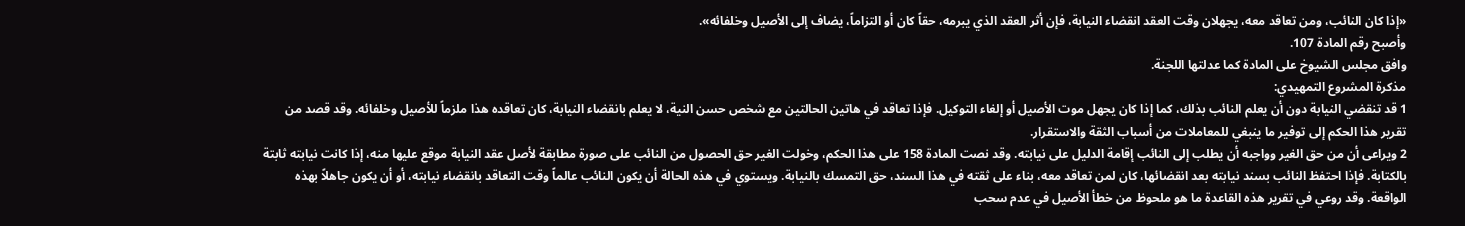«إذا كان النائب، ومن تعاقد معه، يجهلان وقت العقد انقضاء النيابة، فإن أثر العقد الذي يبرمه، حقاً كان أو التزاماً، يضاف إلى الأصيل وخلفائه».
وأصبح رقم المادة 107.
وافق مجلس الشيوخ على المادة كما عدلتها اللجنة.
مذكرة المشروع التمهيدي:
1 قد تنقضي النيابة دون أن يعلم النائب بذلك، كما إذا كان يجهل موت الأصيل أو إلغاء التوكيل. فإذا تعاقد في هاتين الحالتين مع شخص حسن النية، لا يعلم بانقضاء النيابة، كان تعاقده هذا ملزماً للأصيل وخلفائه. وقد قصد من تقرير هذا الحكم إلى توفير ما ينبغي للمعاملات من أسباب الثقة والاستقرار.
2 ويراعى أن من حق الغير وواجبه أن يطلب إلى النائب إقامة الدليل على نيابته. وقد نصت المادة 158 على هذا الحكم، وخولت الغير حق الحصول من النائب على صورة مطابقة لأصل عقد النيابة موقع عليها منه، إذا كانت نيابته ثابتة بالكتابة. فإذا احتفظ النائب بسند نيابته بعد انقضائها، كان لمن تعاقد معه، بناء على ثقته في هذا السند، حق التمسك بالنيابة. ويستوي في هذه الحالة أن يكون النائب عالماً وقت التعاقد بانقضاء نيابته، أو أن يكون جاهلاً بهذه الواقعة. وقد روعي في تقرير هذه القاعدة ما هو ملحوظ من خطأ الأصيل في عدم سحب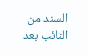السند من النائب بعد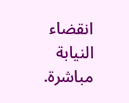انقضاء النيابة مباشرة.